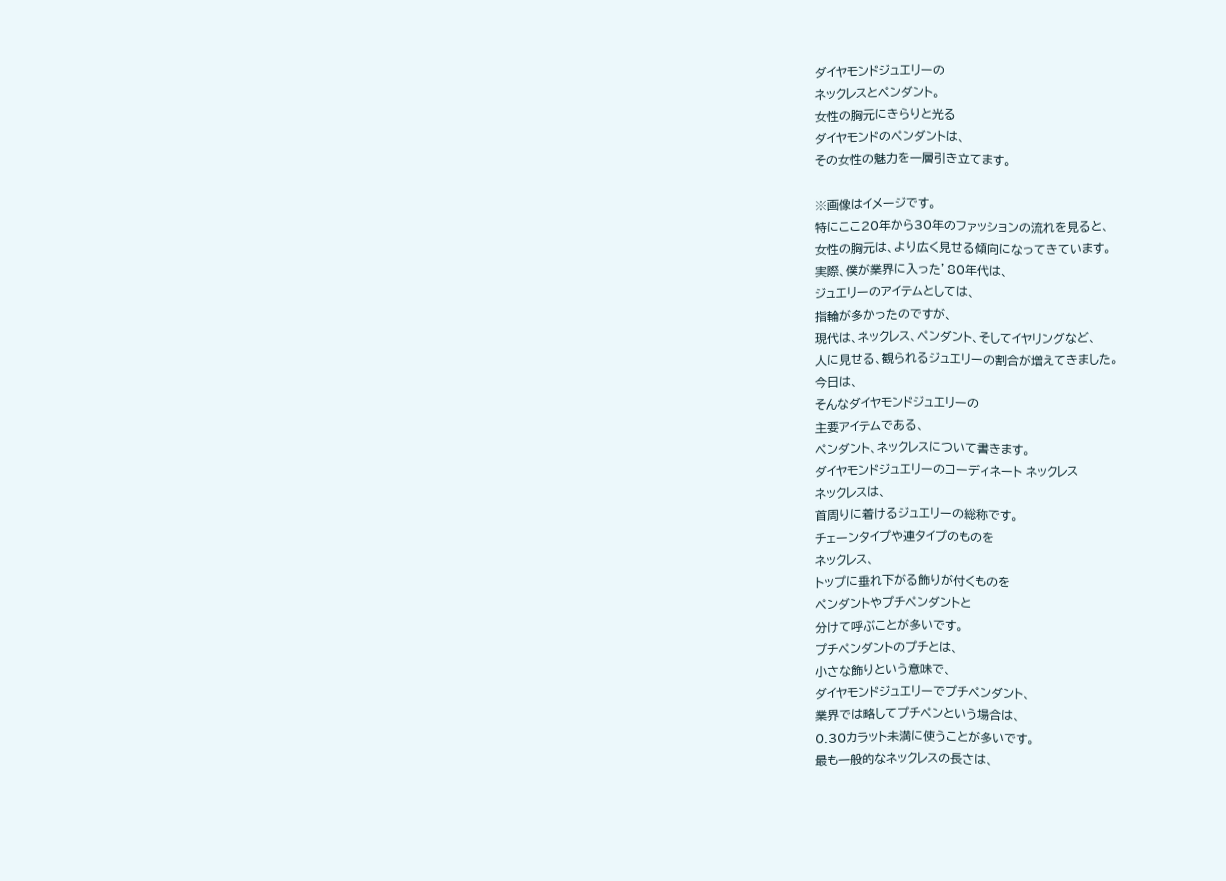ダイヤモンドジュエリーの
ネックレスとペンダント。
女性の胸元にきらりと光る
ダイヤモンドのペンダントは、
その女性の魅力を一層引き立てます。

※画像はイメージです。
特にここ20年から30年のファッションの流れを見ると、
女性の胸元は、より広く見せる傾向になってきています。
実際、僕が業界に入った’80年代は、
ジュエリーのアイテムとしては、
指輪が多かったのですが、
現代は、ネックレス、ペンダント、そしてイヤリングなど、
人に見せる、観られるジュエリーの割合が増えてきました。
今日は、
そんなダイヤモンドジュエリーの
主要アイテムである、
ペンダント、ネックレスについて書きます。
ダイヤモンドジュエリーのコーディネート ネックレス
ネックレスは、
首周りに着けるジュエリーの総称です。
チェーンタイプや連タイプのものを
ネックレス、
トップに垂れ下がる飾りが付くものを
ペンダントやプチペンダントと
分けて呼ぶことが多いです。
プチペンダントのプチとは、
小さな飾りという意味で、
ダイヤモンドジュエリーでプチペンダント、
業界では略してプチペンという場合は、
0.30カラット未満に使うことが多いです。
最も一般的なネックレスの長さは、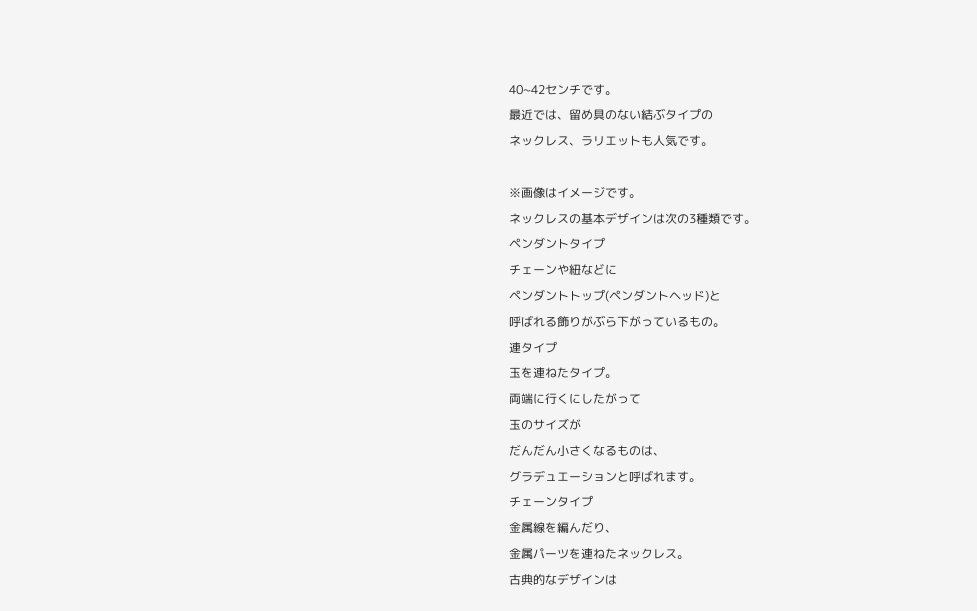40~42センチです。
最近では、留め具のない結ぶタイプの
ネックレス、ラリエットも人気です。

※画像はイメージです。
ネックレスの基本デザインは次の3種類です。
ペンダントタイプ
チェーンや紐などに
ペンダントトップ(ペンダントヘッド)と
呼ばれる飾りがぶら下がっているもの。
連タイプ
玉を連ねたタイプ。
両端に行くにしたがって
玉のサイズが
だんだん小さくなるものは、
グラデュエーションと呼ばれます。
チェーンタイプ
金属線を編んだり、
金属パーツを連ねたネックレス。
古典的なデザインは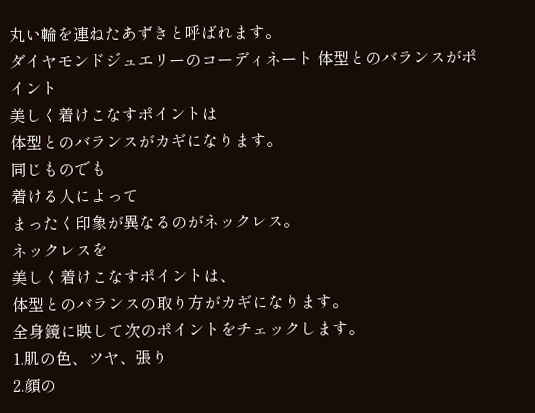丸い輪を連ねたあずきと呼ばれます。
ダイヤモンドジュエリーのコーディネート 体型とのバランスがポイント
美しく着けこなすポイントは
体型とのバランスがカギになります。
同じものでも
着ける人によって
まったく印象が異なるのがネックレス。
ネックレスを
美しく着けこなすポイントは、
体型とのバランスの取り方がカギになります。
全身鏡に映して次のポイントをチェックします。
1.肌の色、ツヤ、張り
2.顔の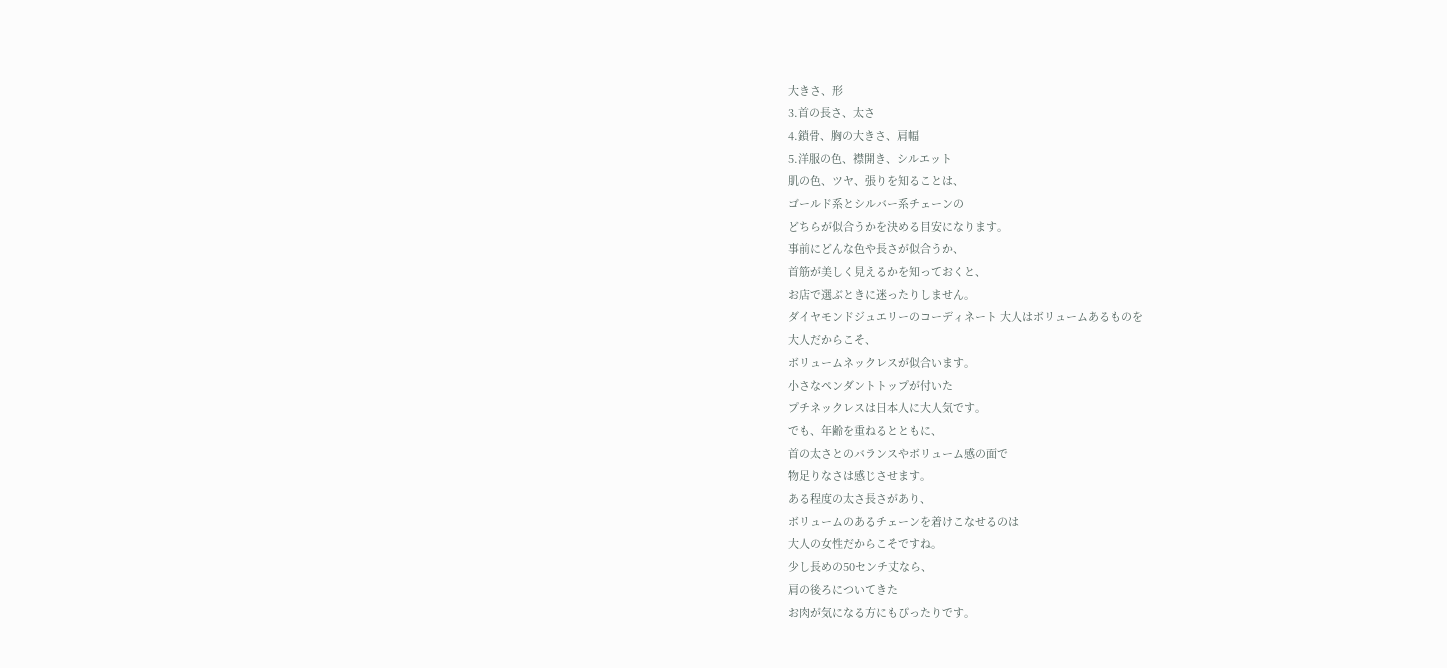大きさ、形
3.首の長さ、太さ
4.鎖骨、胸の大きさ、肩幅
5.洋服の色、襟開き、シルエット
肌の色、ツヤ、張りを知ることは、
ゴールド系とシルバー系チェーンの
どちらが似合うかを決める目安になります。
事前にどんな色や長さが似合うか、
首筋が美しく見えるかを知っておくと、
お店で選ぶときに迷ったりしません。
ダイヤモンドジュエリーのコーディネート 大人はボリュームあるものを
大人だからこそ、
ボリュームネックレスが似合います。
小さなペンダントトップが付いた
プチネックレスは日本人に大人気です。
でも、年齢を重ねるとともに、
首の太さとのバランスやボリューム感の面で
物足りなさは感じさせます。
ある程度の太さ長さがあり、
ボリュームのあるチェーンを着けこなせるのは
大人の女性だからこそですね。
少し長めの50センチ丈なら、
肩の後ろについてきた
お肉が気になる方にもぴったりです。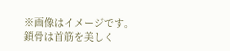※画像はイメージです。
鎖骨は首筋を美しく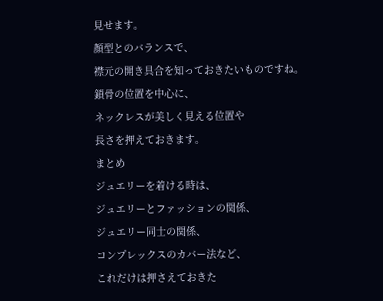見せます。
顔型とのバランスで、
襟元の開き具合を知っておきたいものですね。
鎖骨の位置を中心に、
ネックレスが美しく見える位置や
長さを押えておきます。
まとめ
ジュエリーを着ける時は、
ジュエリーとファッションの関係、
ジュエリー同士の関係、
コンプレックスのカバー法など、
これだけは押さえておきた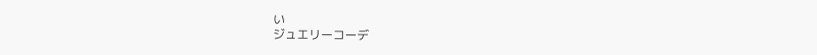い
ジュエリーコーデ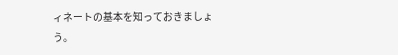ィネートの基本を知っておきましょう。